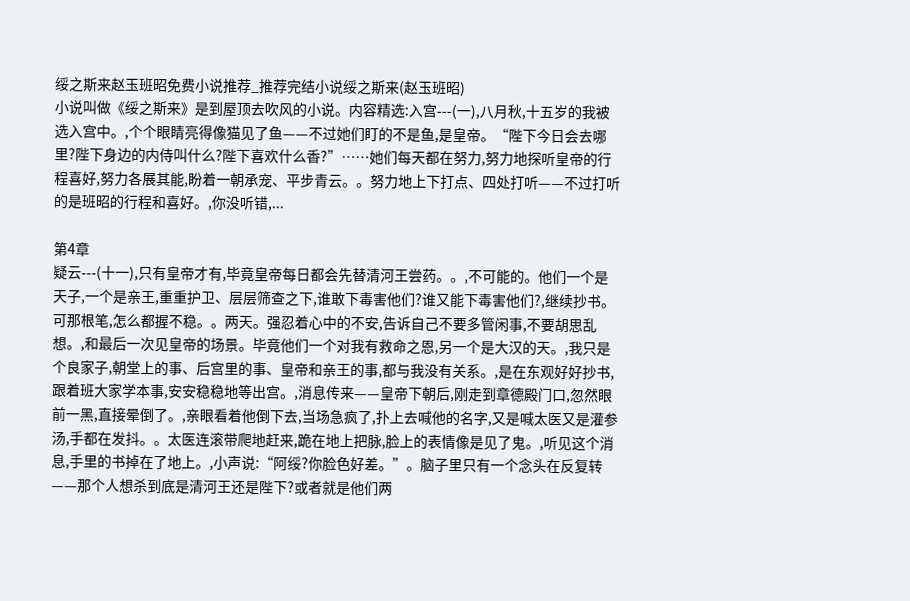绥之斯来赵玉班昭免费小说推荐_推荐完结小说绥之斯来(赵玉班昭)
小说叫做《绥之斯来》是到屋顶去吹风的小说。内容精选:入宫---(一),八月秋,十五岁的我被选入宫中。,个个眼睛亮得像猫见了鱼——不过她们盯的不是鱼,是皇帝。“陛下今日会去哪里?陛下身边的内侍叫什么?陛下喜欢什么香?”……她们每天都在努力,努力地探听皇帝的行程喜好,努力各展其能,盼着一朝承宠、平步青云。。努力地上下打点、四处打听——不过打听的是班昭的行程和喜好。,你没听错,...

第4章
疑云---(十一),只有皇帝才有,毕竟皇帝每日都会先替清河王尝药。。,不可能的。他们一个是天子,一个是亲王,重重护卫、层层筛查之下,谁敢下毒害他们?谁又能下毒害他们?,继续抄书。可那根笔,怎么都握不稳。。两天。强忍着心中的不安,告诉自己不要多管闲事,不要胡思乱想。,和最后一次见皇帝的场景。毕竟他们一个对我有救命之恩,另一个是大汉的天。,我只是个良家子,朝堂上的事、后宫里的事、皇帝和亲王的事,都与我没有关系。,是在东观好好抄书,跟着班大家学本事,安安稳稳地等出宫。,消息传来——皇帝下朝后,刚走到章德殿门口,忽然眼前一黑,直接晕倒了。,亲眼看着他倒下去,当场急疯了,扑上去喊他的名字,又是喊太医又是灌参汤,手都在发抖。。太医连滚带爬地赶来,跪在地上把脉,脸上的表情像是见了鬼。,听见这个消息,手里的书掉在了地上。,小声说:“阿绥?你脸色好差。”。脑子里只有一个念头在反复转——那个人想杀到底是清河王还是陛下?或者就是他们两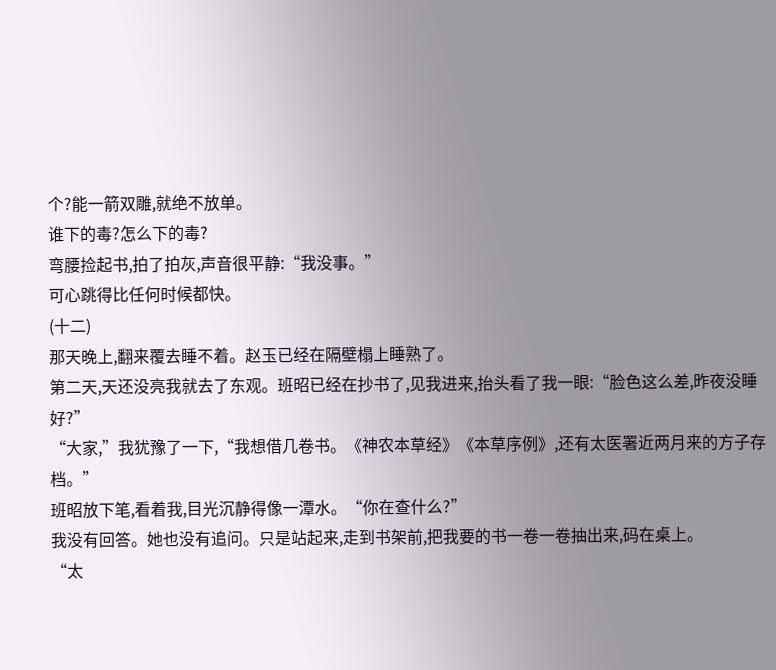个?能一箭双雕,就绝不放单。
谁下的毒?怎么下的毒?
弯腰捡起书,拍了拍灰,声音很平静:“我没事。”
可心跳得比任何时候都快。
(十二)
那天晚上,翻来覆去睡不着。赵玉已经在隔壁榻上睡熟了。
第二天,天还没亮我就去了东观。班昭已经在抄书了,见我进来,抬头看了我一眼:“脸色这么差,昨夜没睡好?”
“大家,”我犹豫了一下,“我想借几卷书。《神农本草经》《本草序例》,还有太医署近两月来的方子存档。”
班昭放下笔,看着我,目光沉静得像一潭水。“你在查什么?”
我没有回答。她也没有追问。只是站起来,走到书架前,把我要的书一卷一卷抽出来,码在桌上。
“太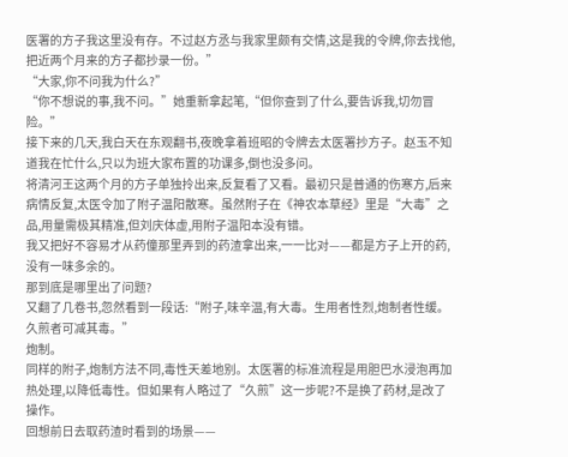医署的方子我这里没有存。不过赵方丞与我家里颇有交情,这是我的令牌,你去找他,把近两个月来的方子都抄录一份。”
“大家,你不问我为什么?”
“你不想说的事,我不问。”她重新拿起笔,“但你查到了什么,要告诉我,切勿冒险。”
接下来的几天,我白天在东观翻书,夜晚拿着班昭的令牌去太医署抄方子。赵玉不知道我在忙什么,只以为班大家布置的功课多,倒也没多问。
将清河王这两个月的方子单独拎出来,反复看了又看。最初只是普通的伤寒方,后来病情反复,太医令加了附子温阳散寒。虽然附子在《神农本草经》里是“大毒”之品,用量需极其精准,但刘庆体虚,用附子温阳本没有错。
我又把好不容易才从药僮那里弄到的药渣拿出来,一一比对——都是方子上开的药,没有一味多余的。
那到底是哪里出了问题?
又翻了几卷书,忽然看到一段话:“附子,味辛温,有大毒。生用者性烈,炮制者性缓。久煎者可减其毒。”
炮制。
同样的附子,炮制方法不同,毒性天差地别。太医署的标准流程是用胆巴水浸泡再加热处理,以降低毒性。但如果有人略过了“久煎”这一步呢?不是换了药材,是改了操作。
回想前日去取药渣时看到的场景——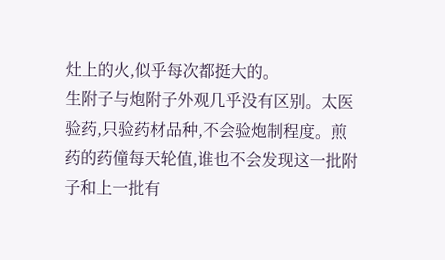灶上的火,似乎每次都挺大的。
生附子与炮附子外观几乎没有区别。太医验药,只验药材品种,不会验炮制程度。煎药的药僮每天轮值,谁也不会发现这一批附子和上一批有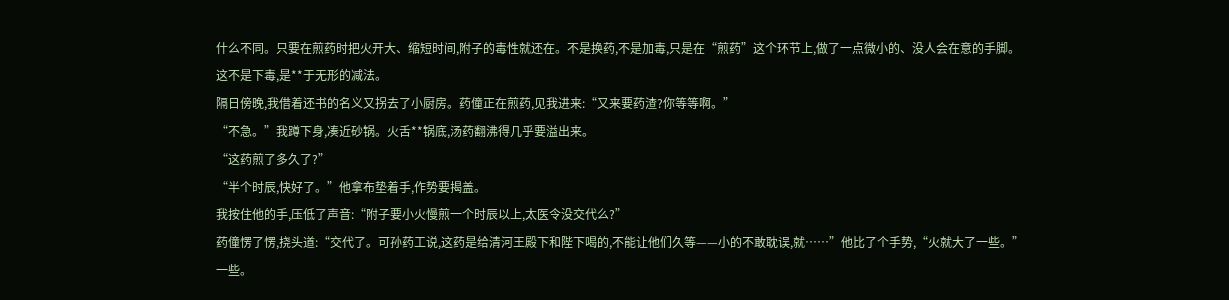什么不同。只要在煎药时把火开大、缩短时间,附子的毒性就还在。不是换药,不是加毒,只是在“煎药”这个环节上,做了一点微小的、没人会在意的手脚。
这不是下毒,是**于无形的减法。
隔日傍晚,我借着还书的名义又拐去了小厨房。药僮正在煎药,见我进来:“又来要药渣?你等等啊。”
“不急。”我蹲下身,凑近砂锅。火舌**锅底,汤药翻沸得几乎要溢出来。
“这药煎了多久了?”
“半个时辰,快好了。”他拿布垫着手,作势要揭盖。
我按住他的手,压低了声音:“附子要小火慢煎一个时辰以上,太医令没交代么?”
药僮愣了愣,挠头道:“交代了。可孙药工说,这药是给清河王殿下和陛下喝的,不能让他们久等——小的不敢耽误,就……”他比了个手势,“火就大了一些。”
一些。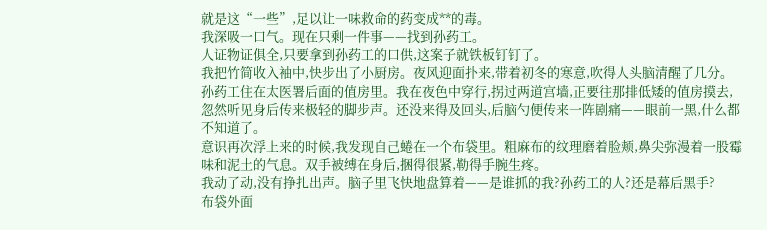就是这“一些”,足以让一味救命的药变成**的毒。
我深吸一口气。现在只剩一件事——找到孙药工。
人证物证俱全,只要拿到孙药工的口供,这案子就铁板钉钉了。
我把竹简收入袖中,快步出了小厨房。夜风迎面扑来,带着初冬的寒意,吹得人头脑清醒了几分。
孙药工住在太医署后面的值房里。我在夜色中穿行,拐过两道宫墙,正要往那排低矮的值房摸去,忽然听见身后传来极轻的脚步声。还没来得及回头,后脑勺便传来一阵剧痛——眼前一黑,什么都不知道了。
意识再次浮上来的时候,我发现自己蜷在一个布袋里。粗麻布的纹理磨着脸颊,鼻尖弥漫着一股霉味和泥土的气息。双手被缚在身后,捆得很紧,勒得手腕生疼。
我动了动,没有挣扎出声。脑子里飞快地盘算着——是谁抓的我?孙药工的人?还是幕后黑手?
布袋外面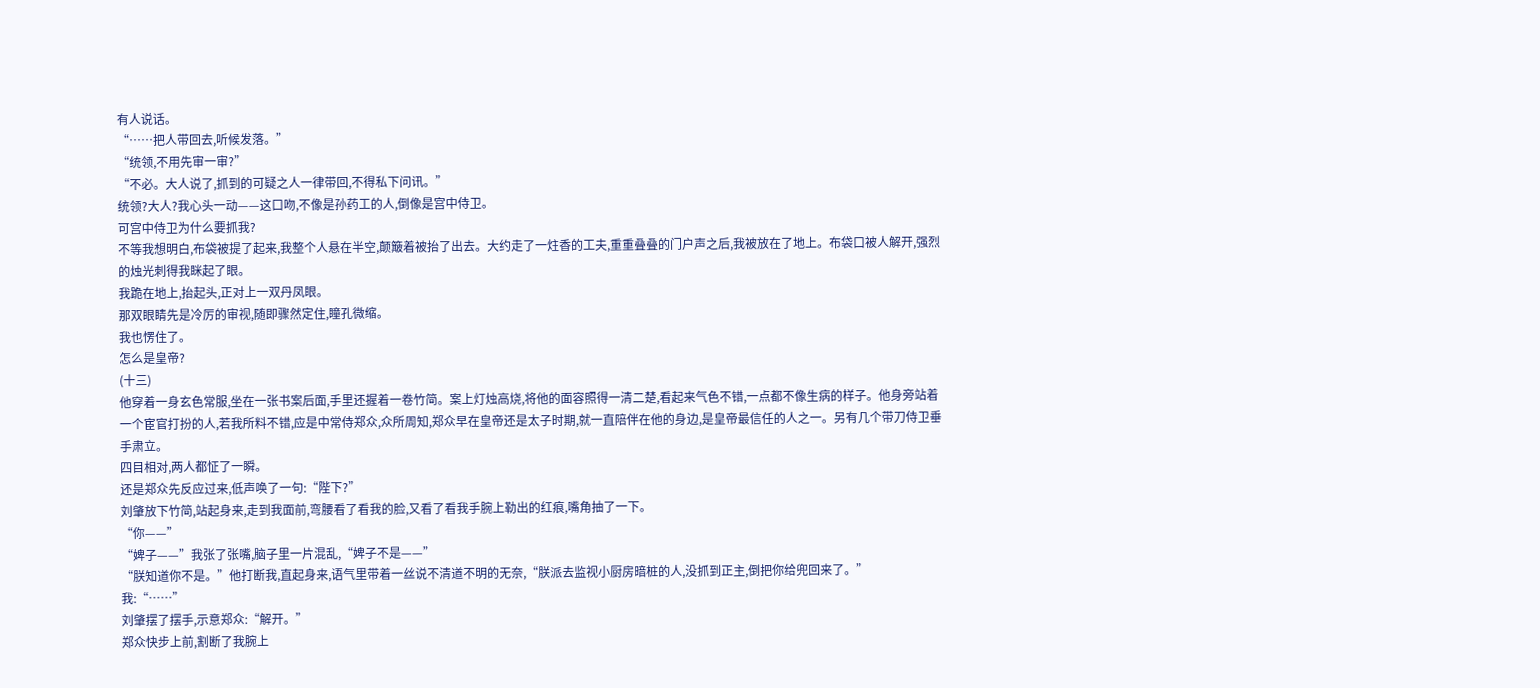有人说话。
“……把人带回去,听候发落。”
“统领,不用先审一审?”
“不必。大人说了,抓到的可疑之人一律带回,不得私下问讯。”
统领?大人?我心头一动——这口吻,不像是孙药工的人,倒像是宫中侍卫。
可宫中侍卫为什么要抓我?
不等我想明白,布袋被提了起来,我整个人悬在半空,颠簸着被抬了出去。大约走了一炷香的工夫,重重叠叠的门户声之后,我被放在了地上。布袋口被人解开,强烈的烛光刺得我眯起了眼。
我跪在地上,抬起头,正对上一双丹凤眼。
那双眼睛先是冷厉的审视,随即骤然定住,瞳孔微缩。
我也愣住了。
怎么是皇帝?
(十三)
他穿着一身玄色常服,坐在一张书案后面,手里还握着一卷竹简。案上灯烛高烧,将他的面容照得一清二楚,看起来气色不错,一点都不像生病的样子。他身旁站着一个宦官打扮的人,若我所料不错,应是中常侍郑众,众所周知,郑众早在皇帝还是太子时期,就一直陪伴在他的身边,是皇帝最信任的人之一。另有几个带刀侍卫垂手肃立。
四目相对,两人都怔了一瞬。
还是郑众先反应过来,低声唤了一句:“陛下?”
刘肇放下竹简,站起身来,走到我面前,弯腰看了看我的脸,又看了看我手腕上勒出的红痕,嘴角抽了一下。
“你——”
“婢子——”我张了张嘴,脑子里一片混乱,“婢子不是——”
“朕知道你不是。”他打断我,直起身来,语气里带着一丝说不清道不明的无奈,“朕派去监视小厨房暗桩的人,没抓到正主,倒把你给兜回来了。”
我:“……”
刘肇摆了摆手,示意郑众:“解开。”
郑众快步上前,割断了我腕上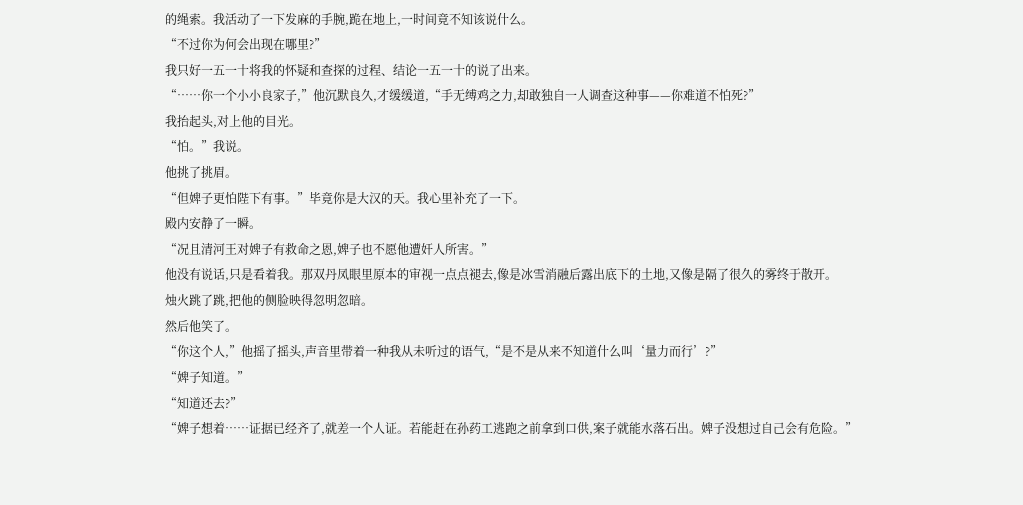的绳索。我活动了一下发麻的手腕,跪在地上,一时间竟不知该说什么。
“不过你为何会出现在哪里?”
我只好一五一十将我的怀疑和查探的过程、结论一五一十的说了出来。
“……你一个小小良家子,”他沉默良久,才缓缓道,“手无缚鸡之力,却敢独自一人调查这种事——你难道不怕死?”
我抬起头,对上他的目光。
“怕。”我说。
他挑了挑眉。
“但婢子更怕陛下有事。”毕竟你是大汉的天。我心里补充了一下。
殿内安静了一瞬。
“况且清河王对婢子有救命之恩,婢子也不愿他遭奸人所害。”
他没有说话,只是看着我。那双丹凤眼里原本的审视一点点褪去,像是冰雪消融后露出底下的土地,又像是隔了很久的雾终于散开。
烛火跳了跳,把他的侧脸映得忽明忽暗。
然后他笑了。
“你这个人,”他摇了摇头,声音里带着一种我从未听过的语气,“是不是从来不知道什么叫‘量力而行’?”
“婢子知道。”
“知道还去?”
“婢子想着……证据已经齐了,就差一个人证。若能赶在孙药工逃跑之前拿到口供,案子就能水落石出。婢子没想过自己会有危险。”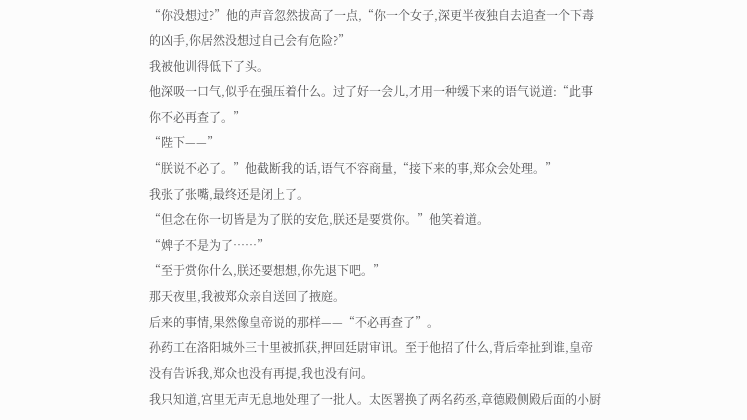“你没想过?”他的声音忽然拔高了一点,“你一个女子,深更半夜独自去追查一个下毒的凶手,你居然没想过自己会有危险?”
我被他训得低下了头。
他深吸一口气,似乎在强压着什么。过了好一会儿,才用一种缓下来的语气说道:“此事你不必再查了。”
“陛下——”
“朕说不必了。”他截断我的话,语气不容商量,“接下来的事,郑众会处理。”
我张了张嘴,最终还是闭上了。
“但念在你一切皆是为了朕的安危,朕还是要赏你。”他笑着道。
“婢子不是为了……”
“至于赏你什么,朕还要想想,你先退下吧。”
那天夜里,我被郑众亲自送回了掖庭。
后来的事情,果然像皇帝说的那样——“不必再查了”。
孙药工在洛阳城外三十里被抓获,押回廷尉审讯。至于他招了什么,背后牵扯到谁,皇帝没有告诉我,郑众也没有再提,我也没有问。
我只知道,宫里无声无息地处理了一批人。太医署换了两名药丞,章德殿侧殿后面的小厨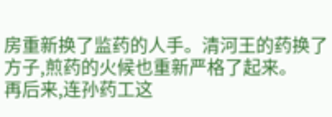房重新换了监药的人手。清河王的药换了方子,煎药的火候也重新严格了起来。
再后来,连孙药工这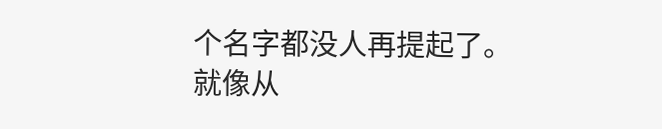个名字都没人再提起了。
就像从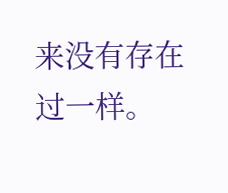来没有存在过一样。